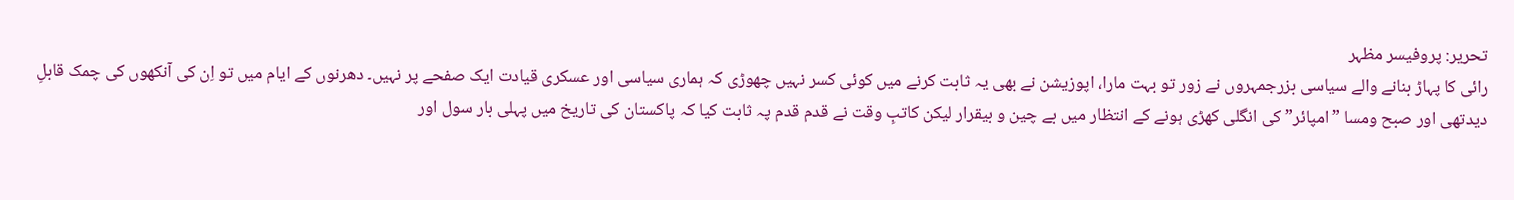تحریر: پروفیسر مظہر
رائی کا پہاڑ بنانے والے سیاسی بزرجمہروں نے زور تو بہت مارا، اپوزیشن نے بھی یہ ثابت کرنے میں کوئی کسر نہیں چھوڑی کہ ہماری سیاسی اور عسکری قیادت ایک صفحے پر نہیں۔ دھرنوں کے ایام میں تو اِن کی آنکھوں کی چمک قابلِ دیدتھی اور صبح ومسا ”امپائر” کی انگلی کھڑی ہونے کے انتظار میں بے چین و بیقرار لیکن کاتبِ وقت نے قدم قدم پہ ثابت کیا کہ پاکستان کی تاریخ میں پہلی بار سول اور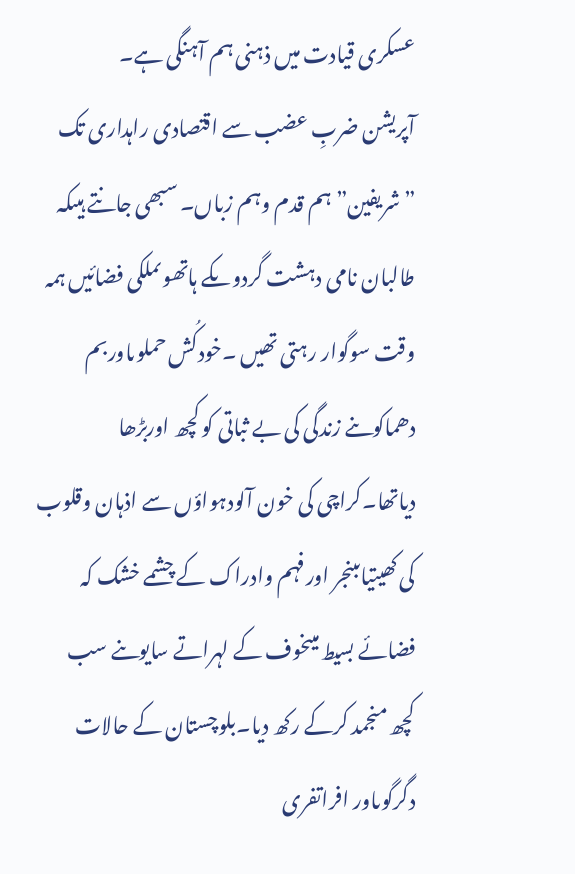عسکری قیادت میں ذہنی ہم آہنگی ہے۔
آپریشن ضربِ عضب سے اقتصادی راہداری تک ”شریفین” ہم قدم وہم زباں۔ سبھی جانتے ہیںکہ طالبان نامی دہشت گردوںکے ہاتھوںملکی فضائیں ہمہ وقت سوگوار رہتی تھیں ۔خودکُش حملوںاوربم دھماکوںنے زندگی کی بے ثباتی کو کچھ اوربڑھا دیاتھا۔کراچی کی خون آلودہواؤں سے اذہان وقلوب کی کھیتیاںبنجر اورفہم وادراک کے چشمے خشک کہ فضائے بسیط میںخوف کے لہراتے سایوںنے سب کچھ منجمد کرکے رکھ دیا۔بلوچستان کے حالات دگرگوںاور افراتفری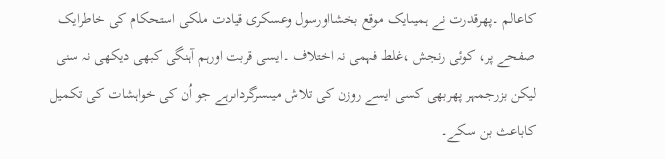کاعالم ۔پھرقدرت نے ہمیںایک موقع بخشااورسول وعسکری قیادت ملکی استحکام کی خاطرایک صفحے پر، کوئی رنجش ،غلط فہمی نہ اختلاف ۔ایسی قربت اورہم آہنگی کبھی دیکھی نہ سنی لیکن بزرجمہر پھربھی کسی ایسے روزن کی تلاش میںسرگرداںرہے جو اُن کی خواہشات کی تکمیل کاباعث بن سکے۔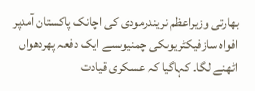بھارتی وزیراعظم نریندرمودی کی اچانک پاکستان آمدپر افواہ سازفیکٹریوںکی چمنیوںسے ایک دفعہ پھردھواں اٹھنے لگا۔ کہاگیا کہ عسکری قیادت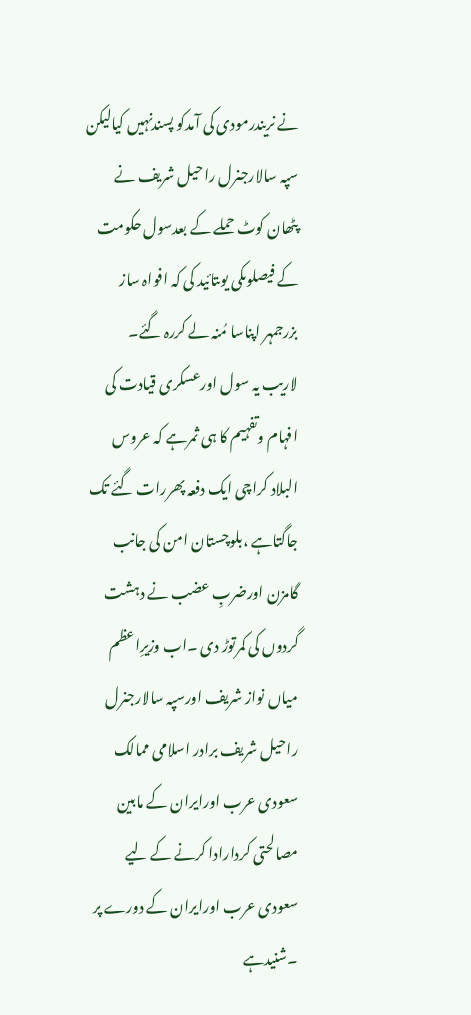نے نریندرمودی کی آمدکو پسندنہیں کیالیکن سپہ سالارجنرل راحیل شریف نے پٹھان کوٹ حملے کے بعدسول حکومت کے فیصلوںکی یوںتائید کی کہ افواہ ساز بزرجمہر اپناسا مُنہ لے کررہ گئے۔
لاریب یہ سول اورعسکری قیادت کی افہام وتفہیم کا ہی ثمرہے کہ عروس البلاد کراچی ایک دفعہ پھررات گئے تک جاگتاہے ،بلوچستان امن کی جانب گامزن اورضربِ عضب نے دہشت گردوں کی کمرتوڑ دی ۔اب وزیرِاعظم میاں نواز شریف اورسپہ سالارجنرل راحیل شریف برادر اسلامی ممالک سعودی عرب اورایران کے مابین مصالحتی کردارادا کرنے کے لیے سعودی عرب اورایران کے دورے پر ۔شنیدہے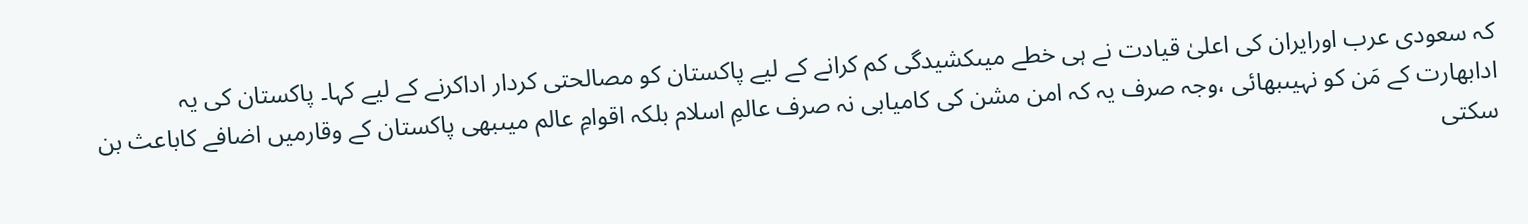کہ سعودی عرب اورایران کی اعلیٰ قیادت نے ہی خطے میںکشیدگی کم کرانے کے لیے پاکستان کو مصالحتی کردار اداکرنے کے لیے کہا۔ پاکستان کی یہ ادابھارت کے مَن کو نہیںبھائی ،وجہ صرف یہ کہ امن مشن کی کامیابی نہ صرف عالمِ اسلام بلکہ اقوامِ عالم میںبھی پاکستان کے وقارمیں اضافے کاباعث بن سکتی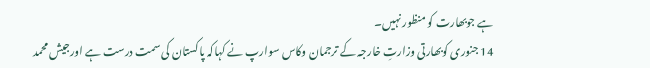ہے جوبھارت کو منظور نہیں۔
14 جنوری کوبھارتی وزارتِ خارجہ کے ترجمان وکاس سوارپ نے کہاکہ پاکستان کی سمت درست ہے اورجیش محمد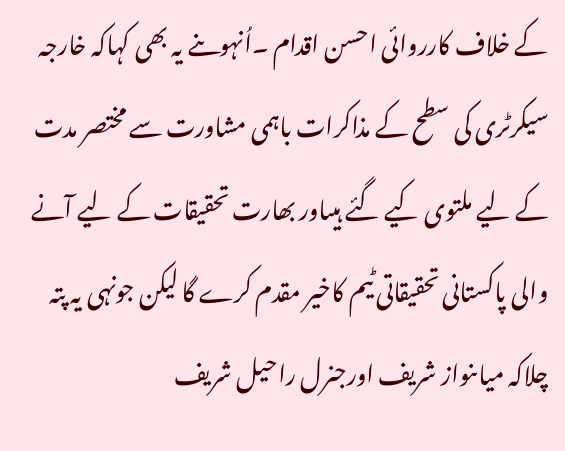کے خلاف کارروائی احسن اقدام ۔اُنہوںنے یہ بھی کہاکہ خارجہ سیکرٹری کی سطح کے مذاکرات باہمی مشاورت سے مختصر مدت کے لیے ملتوی کیے گئے ہیںاور بھارت تحقیقات کے لیے آنے والی پاکستانی تحقیقاتی ٹیم کاخیر مقدم کرے گا لیکن جونہی یہ پتہ چلاکہ میاںنواز شریف اورجنرل راحیل شریف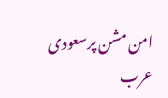امن مشن پرسعودی عرب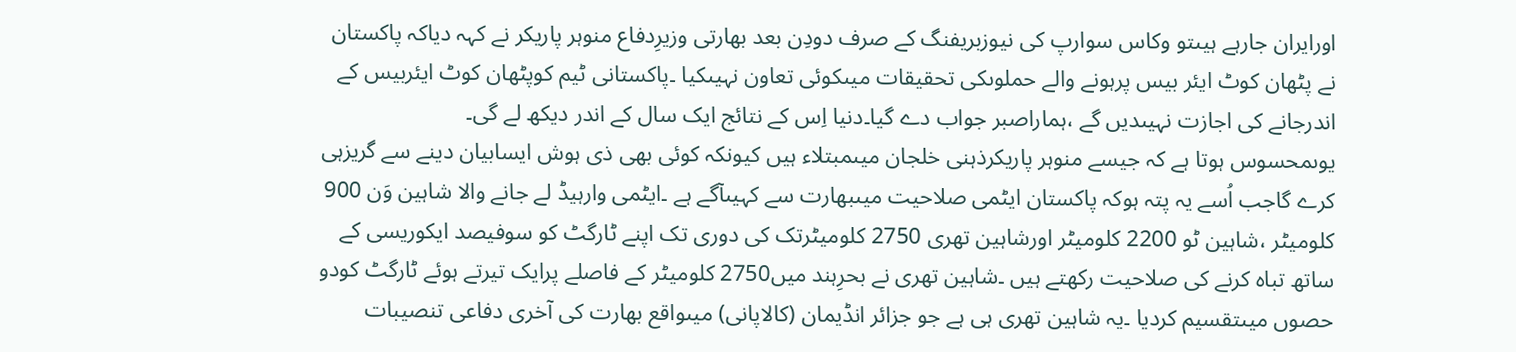اورایران جارہے ہیںتو وکاس سوارپ کی نیوزبریفنگ کے صرف دودِن بعد بھارتی وزیرِدفاع منوہر پاریکر نے کہہ دیاکہ پاکستان نے پٹھان کوٹ ایئر بیس پرہونے والے حملوںکی تحقیقات میںکوئی تعاون نہیںکیا ۔پاکستانی ٹیم کوپٹھان کوٹ ایئربیس کے اندرجانے کی اجازت نہیںدیں گے ،ہماراصبر جواب دے گیا۔دنیا اِس کے نتائج ایک سال کے اندر دیکھ لے گی۔
یوںمحسوس ہوتا ہے کہ جیسے منوہر پاریکرذہنی خلجان میںمبتلاء ہیں کیونکہ کوئی بھی ذی ہوش ایسابیان دینے سے گریزہی کرے گاجب اُسے یہ پتہ ہوکہ پاکستان ایٹمی صلاحیت میںبھارت سے کہیںآگے ہے ۔ایٹمی وارہیڈ لے جانے والا شاہین وَن 900 کلومیٹر ،شاہین ٹو 2200 کلومیٹر اورشاہین تھری 2750 کلومیٹرتک کی دوری تک اپنے ٹارگٹ کو سوفیصد ایکوریسی کے ساتھ تباہ کرنے کی صلاحیت رکھتے ہیں ۔شاہین تھری نے بحرِہند میں2750 کلومیٹر کے فاصلے پرایک تیرتے ہوئے ٹارگٹ کودو حصوں میںتقسیم کردیا ۔یہ شاہین تھری ہی ہے جو جزائر انڈیمان (کالاپانی) میںواقع بھارت کی آخری دفاعی تنصیبات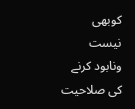کوبھی نیست ونابود کرنے کی صلاحیت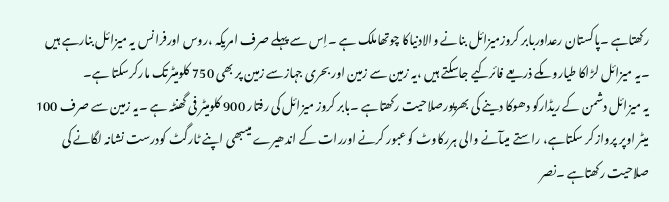رکھتاہے ۔پاکستان رعداوربابر کروزمیزائل بنانے والادنیاکا چوتھاملک ہے ۔اِس سے پہلے صرف امریکہ ،روس اورفرانس یہ میزائل بنارہے ہیں ۔یہ میزائل لڑاکا طیاروںکے ذریعے فائرکیے جاسکتے ہیں ،یہ زمین سے زمین اور بحری جہازسے زمین پر بھی 750 کلومیٹرتک مارکرسکتا ہے۔
یہ میزائل دشمن کے ریڈارکو دھوکا دینے کی بھرپورصلاحیت رکھتاہے ۔بابر کروز میزائل کی رفتار 900 کلومیٹر فی گھنٹہ ہے ۔یہ زمین سے صرف 100 میٹر اوپر پروازکر سکتاہے، راستے میںآنے والی ہررکاوٹ کوعبور کرنے اوررات کے اندھیرے میںبھی اپنے ٹارگٹ کودرست نشانہ لگانے کی صلاحیت رکھتاہے ۔نصر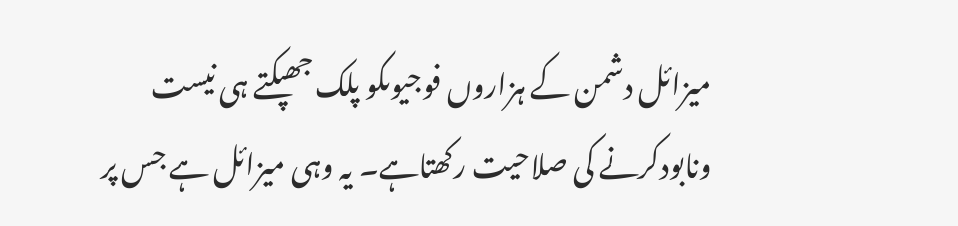میزائل دشمن کے ہزاروں فوجیوںکو پلک جھپکتے ہی نیست ونابودکرنے کی صلاحیت رکھتاہے۔ یہ وہی میزائل ہے جس پر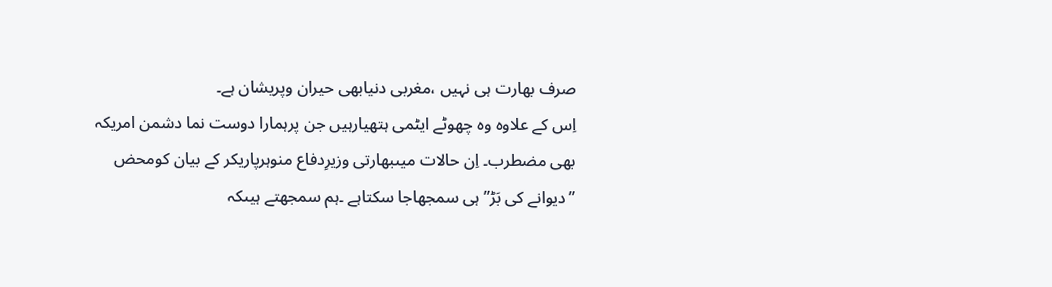صرف بھارت ہی نہیں ،مغربی دنیابھی حیران وپریشان ہے۔
اِس کے علاوہ وہ چھوٹے ایٹمی ہتھیارہیں جن پرہمارا دوست نما دشمن امریکہ بھی مضطرب۔ اِن حالات میںبھارتی وزیرِدفاع منوہرپاریکر کے بیان کومحض ”دیوانے کی بَڑ” ہی سمجھاجا سکتاہے ۔ہم سمجھتے ہیںکہ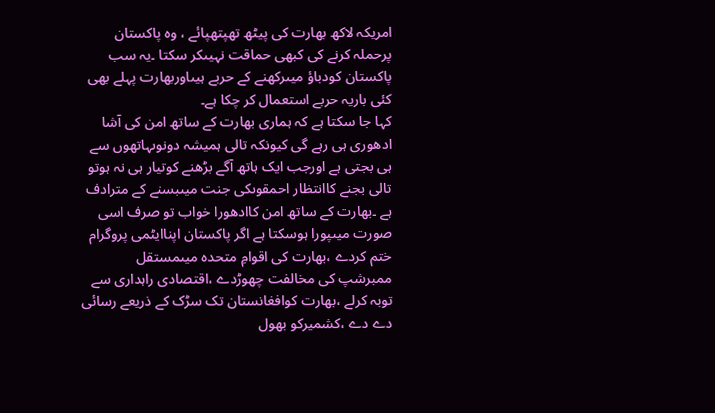امریکہ لاکھ بھارت کی پیٹھ تھپتھپائے ، وہ پاکستان پرحملہ کرنے کی کبھی حماقت نہیںکر سکتا ۔یہ سب پاکستان کودباؤ میںرکھنے کے حربے ہیںاوربھارت پہلے بھی کئی باریہ حربے استعمال کر چکا ہے۔
کہا جا سکتا ہے کہ ہماری بھارت کے ساتھ امن کی آشا ادھوری ہی رہے گی کیونکہ تالی ہمیشہ دونوںہاتھوں سے ہی بجتی ہے اورجب ایک ہاتھ آگے بڑھنے کوتیار ہی نہ ہوتو تالی بجنے کاانتظار احمقوںکی جنت میںبسنے کے مترادف ہے ۔بھارت کے ساتھ امن کاادھورا خواب تو صرف اسی صورت میںپورا ہوسکتا ہے اگر پاکستان اپناایٹمی پروگرام ختم کردے ،بھارت کی اقوامِ متحدہ میںمستقل ممبرشپ کی مخالفت چھوڑدے ،اقتصادی راہداری سے توبہ کرلے ،بھارت کوافغانستان تک سڑک کے ذریعے رسائی دے دے ،کشمیرکو بھول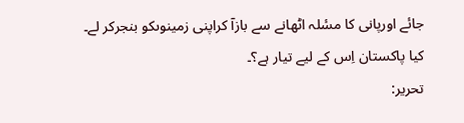جائے اورپانی کا مسٔلہ اٹھانے سے بازآ کراپنی زمینوںکو بنجرکر لے۔ کیا پاکستان اِس کے لیے تیار ہے؟۔
تحریر: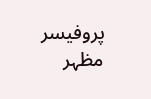پروفیسر مظہر